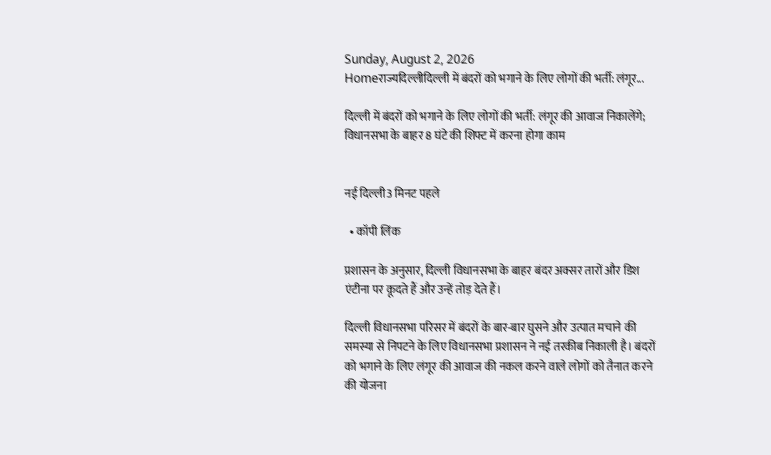Sunday, August 2, 2026
Homeराज्यदिल्लीदिल्ली में बंदरों को भगाने के लिए लोगों की भर्ती: लंगूर...

दिल्ली में बंदरों को भगाने के लिए लोगों की भर्ती: लंगूर की आवाज निकालेंगे; विधानसभा के बाहर 8 घंटे की शिफ्ट में करना होगा काम


नई दिल्ली3 मिनट पहले

  • कॉपी लिंक

प्रशासन के अनुसार, दिल्ली विधानसभा के बाहर बंदर अक्सर तारों और डिश एंटीना पर कूदते हैं और उन्हें तोड़ देते हैं।

दिल्ली विधानसभा परिसर में बंदरों के बार-बार घुसने और उत्पात मचाने की समस्या से निपटने के लिए विधानसभा प्रशासन ने नई तरकीब निकाली है। बंदरों को भगाने के लिए लंगूर की आवाज की नकल करने वाले लोगों को तैनात करने की योजना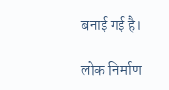बनाई गई है।

लोक निर्माण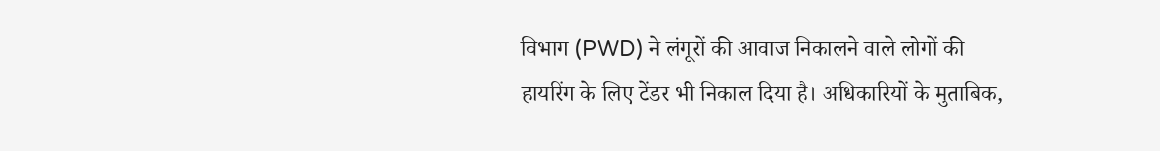विभाग (PWD) ने लंगूरों की आवाज निकालने वाले लोगों की हायरिंग के लिए टेंडर भी निकाल दिया है। अधिकारियों के मुताबिक,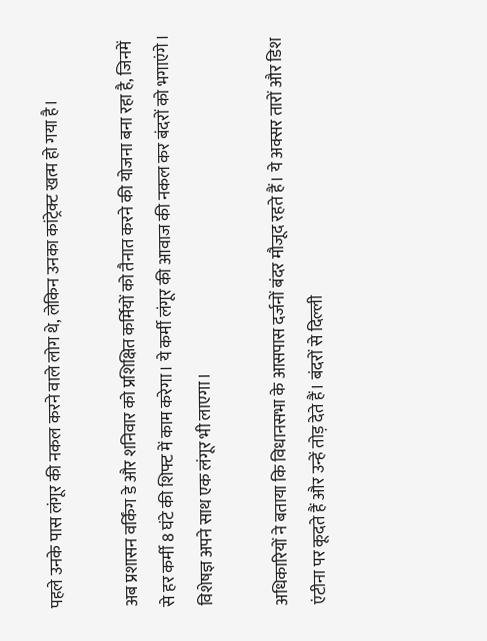पहले उनके पास लंगूर की नकल करने वाले लोग थे, लेकिन उनका कांट्रेक्ट खत्म हो गया है।

अब प्रशासन वर्किंग डे और शनिवार को प्रशिक्षित कर्मियों को तैनात करने की योजना बना रहा है, जिनमें से हर कर्मी 8 घंटे की शिफ्ट में काम करेगा। ये कर्मी लंगूर की आवाज की नकल कर बंदरों को भगाएंगे। विशेषज्ञ अपने साथ एक लंगूर भी लाएगा।

अधिकारियों ने बताया कि विधानसभा के आसपास दर्जनों बंदर मौजूद रहते हैं। ये अक्सर तारों और डिश एंटीना पर कूदते हैं और उन्हें तोड़ देते हैं। बंदरों से दिल्ली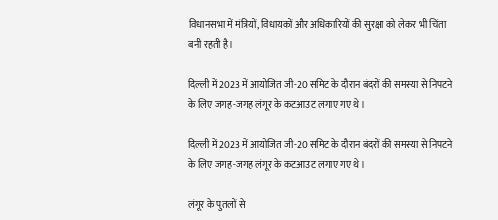विधानसभा में मंत्रियों, विधायकों और अधिकारियों की सुरक्षा को लेकर भी चिंता बनी रहती है।

दिल्ली में 2023 में आयोजित जी-20 समिट के दौरान बंदरों की समस्या से निपटने के लिए जगह-जगह लंगूर के कटआउट लगाए गए थे।

दिल्ली में 2023 में आयोजित जी-20 समिट के दौरान बंदरों की समस्या से निपटने के लिए जगह-जगह लंगूर के कटआउट लगाए गए थे।

लंगूर के पुतलों से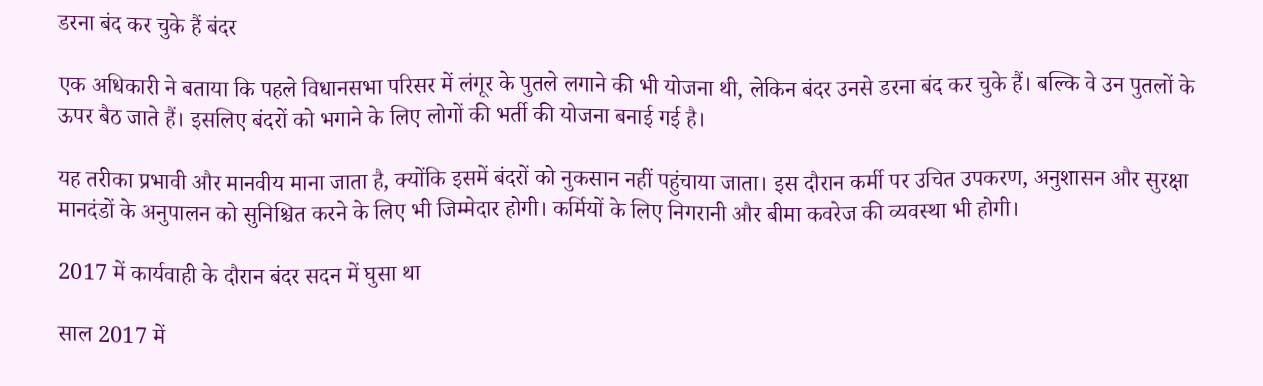डरना बंद कर चुके हैं बंदर

एक अधिकारी ने बताया कि पहले विधानसभा परिसर में लंगूर के पुतले लगाने की भी योजना थी, लेकिन बंदर उनसे डरना बंद कर चुके हैं। बल्कि वे उन पुतलों के ऊपर बैठ जाते हैं। इसलिए बंदरों को भगाने के लिए लोगों की भर्ती की योजना बनाई गई है।

यह तरीका प्रभावी और मानवीय माना जाता है, क्योंकि इसमें बंदरों को नुकसान नहीं पहुंचाया जाता। इस दौरान कर्मी पर उचित उपकरण, अनुशासन और सुरक्षा मानदंडों के अनुपालन को सुनिश्चित करने के लिए भी जिम्मेदार होगी। कर्मियों के लिए निगरानी और बीमा कवरेज की व्यवस्था भी होगी।

2017 में कार्यवाही के दौरान बंदर सदन में घुसा था

साल 2017 में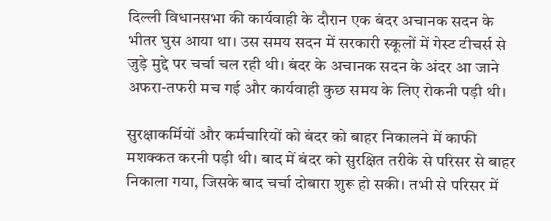दिल्ली विधानसभा की कार्यवाही के दौरान एक बंदर अचानक सदन के भीतर घुस आया था। उस समय सदन में सरकारी स्कूलों में गेस्ट टीचर्स से जुड़े मुद्दे पर चर्चा चल रही थी। बंदर के अचानक सदन के अंदर आ जाने अफरा-तफरी मच गई और कार्यवाही कुछ समय के लिए रोकनी पड़ी थी।

सुरक्षाकर्मियों और कर्मचारियों को बंदर को बाहर निकालने में काफी मशक्कत करनी पड़ी थी। बाद में बंदर को सुरक्षित तरीके से परिसर से बाहर निकाला गया, जिसके बाद चर्चा दोबारा शुरू हो सकी। तभी से परिसर में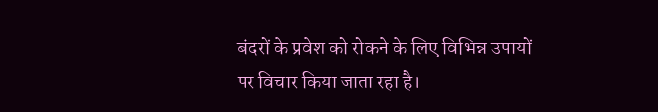बंदरों के प्रवेश को रोकने के लिए विभिन्न उपायों पर विचार किया जाता रहा है।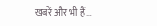खबरें और भी हैं…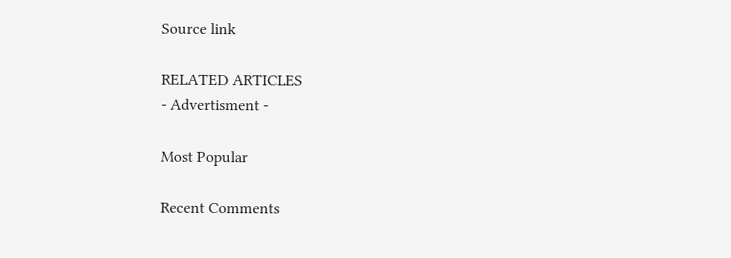Source link

RELATED ARTICLES
- Advertisment -

Most Popular

Recent Comments